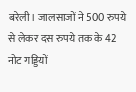बरेली। जालसाजों ने 500 रुपये से लेकर दस रुपये तक के 42 नोट गड्डियों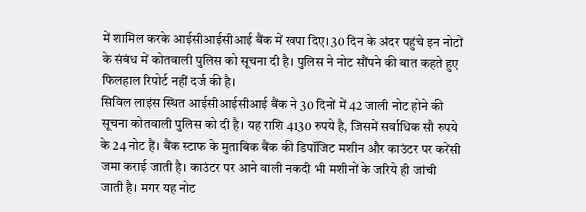में शामिल करके आईसीआईसीआई बैंक में खपा दिए। 30 दिन के अंदर पहुंचे इन नोटों के संबंध में कोतवाली पुलिस को सूचना दी है। पुलिस ने नोट सौंपने की बात कहते हुए फिलहाल रिपोर्ट नहीं दर्ज की है।
सिविल लाइंस स्थित आईसीआईसीआई बैंक ने 30 दिनों में 42 जाली नोट होने की सूचना कोतवाली पुलिस को दी है। यह राशि 4130 रुपये है, जिसमें सर्वाधिक सौ रुपये के 24 नोट हैं। बैंक स्टाफ के मुताबिक बैंक की डिपॉजिट मशीन और काउंटर पर करेंसी जमा कराई जाती है। काउंटर पर आने वाली नकदी भी मशीनों के जरिये ही जांची जाती है। मगर यह नोट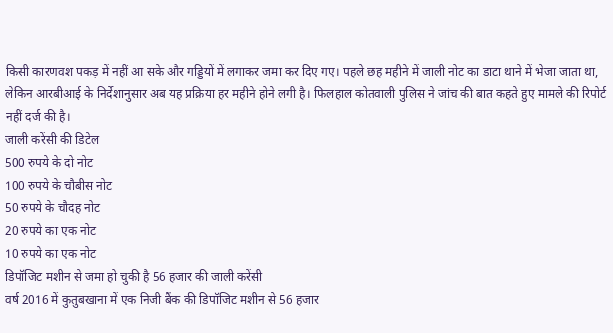किसी कारणवश पकड़ में नहीं आ सके और गड्डियों में लगाकर जमा कर दिए गए। पहले छह महीने में जाली नोट का डाटा थाने में भेजा जाता था, लेकिन आरबीआई के निर्देशानुसार अब यह प्रक्रिया हर महीने होने लगी है। फिलहाल कोतवाली पुलिस ने जांच की बात कहते हुए मामले की रिपोर्ट नहीं दर्ज की है।
जाली करेंसी की डिटेल
500 रुपये के दो नोट
100 रुपये के चौबीस नोट
50 रुपये के चौदह नोट
20 रुपये का एक नोट
10 रुपये का एक नोट
डिपॉजिट मशीन से जमा हो चुकी है 56 हजार की जाली करेंसी
वर्ष 2016 में कुतुबखाना में एक निजी बैंक की डिपॉजिट मशीन से 56 हजार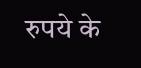रुपये के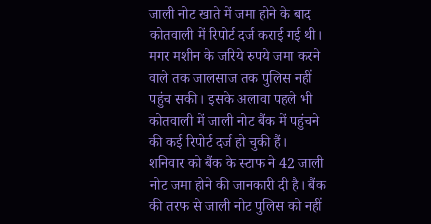जाली नोट खाते में जमा होने के बाद कोतवाली में रिपोर्ट दर्ज कराई गई थी। मगर मशीन के जरिये रुपये जमा करने वाले तक जालसाज तक पुलिस नहीं पहुंच सकी। इसके अलावा पहले भी कोतवाली में जाली नोट बैंक में पहुंचने की कई रिपोर्ट दर्ज हो चुकी हैं।
शनिवार को बैंक के स्टाफ ने 42 जाली नोट जमा होने की जानकारी दी है। बैंक की तरफ से जाली नोट पुलिस को नहीं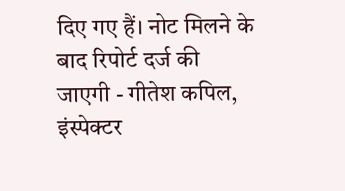दिए गए हैं। नोट मिलने के बाद रिपोर्ट दर्ज की जाएगी - गीतेश कपिल, इंस्पेक्टर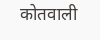कोतवाली